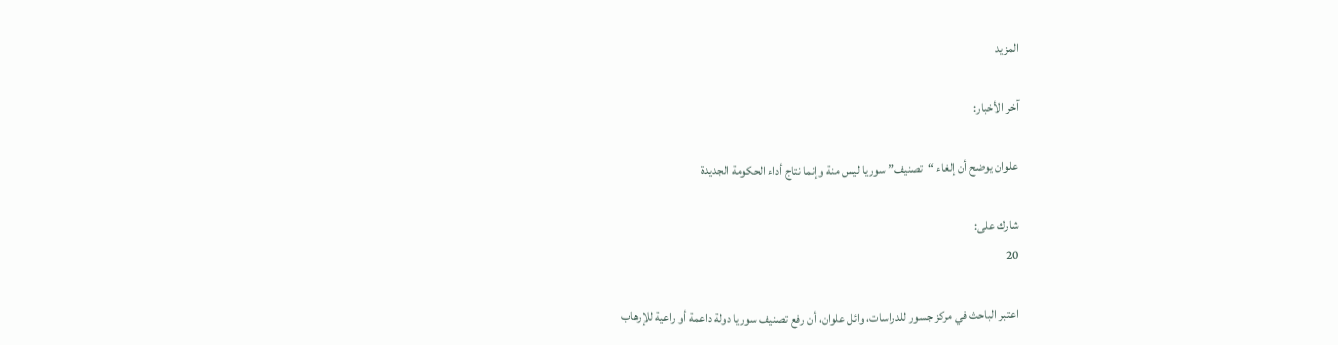المزيد

آخر الأخبار:

علوان يوضح أن إلغاء “تصنيف” سوريا ليس منة وإنما نتاج أداء الحكومة الجديدة

شارك على:
20

اعتبر الباحث في مركز جسور للدراسات، وائل علوان، أن رفع تصنيف سوريا دولة داعمة أو راعية للإرهاب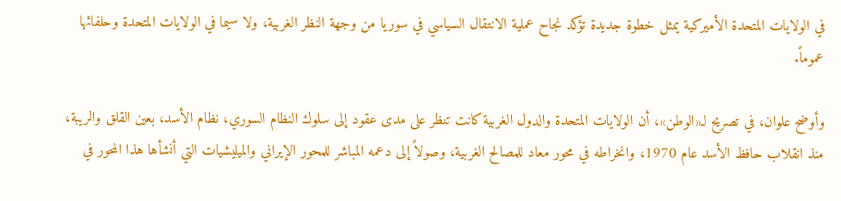في الولايات المتحدة الأميركية يمثل خطوة جديدة تؤكد نجاح عملية الانتقال السياسي في سوريا من وجهة النظر الغربية، ولا سيما في الولايات المتحدة وحلفائها عموماً.

وأوضح علوان، في تصريح لـ«الوطن»، أن الولايات المتحدة والدول الغربية كانت تنظر على مدى عقود إلى سلوك النظام السوري، نظام الأسد، بعين القلق والريبة، منذ انقلاب حافظ الأسد عام 1970، وانخراطه في محور معاد للمصالح الغربية، وصولاً إلى دعمه المباشر للمحور الإيراني والميليشيات التي أنشأها هذا المحور في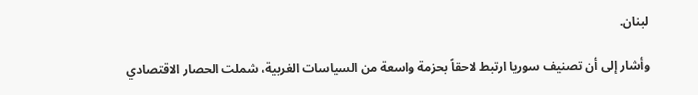لبنان.

وأشار إلى أن تصنيف سوريا ارتبط لاحقاً بحزمة واسعة من السياسات الغربية، شملت الحصار الاقتصادي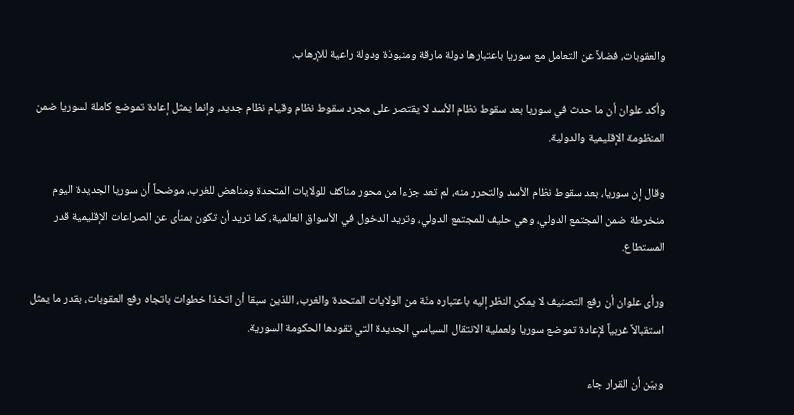والعقوبات، فضلاً عن التعامل مع سوريا باعتبارها دولة مارقة ومنبوذة ودولة راعية للإرهاب.

وأكد علوان أن ما حدث في سوريا بعد سقوط نظام الأسد لا يقتصر على مجرد سقوط نظام وقيام نظام جديد، وإنما يمثل إعادة تموضع كاملة لسوريا ضمن المنظومة الإقليمية والدولية.

وقال إن سوريا، بعد سقوط نظام الأسد والتحرر منه، لم تعد جزءا من محور مناكف للولايات المتحدة ومناهض للغرب، موضحاً أن سوريا الجديدة اليوم منخرطة ضمن المجتمع الدولي، وهي حليف للمجتمع الدولي، وتريد الدخول في الأسواق العالمية، كما تريد أن تكون بمنأى عن الصراعات الإقليمية قدر المستطاع.

ورأى علوان أن رفع التصنيف لا يمكن النظر إليه باعتباره منّة من الولايات المتحدة والغرب، اللذين سبقا أن اتخذا خطوات باتجاه رفع العقوبات، بقدر ما يمثل استقبالاً غربياً لإعادة تموضع سوريا ولعملية الانتقال السياسي الجديدة التي تقودها الحكومة السورية.

وبيّن أن القرار جاء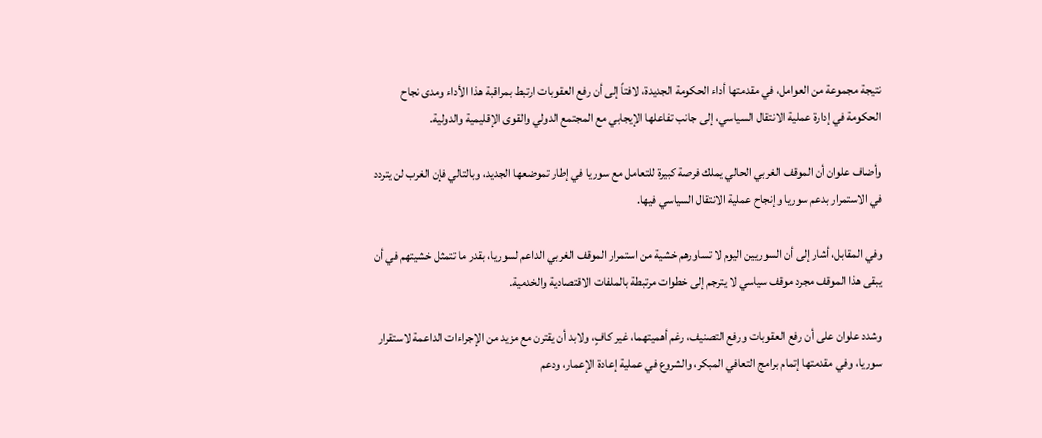نتيجة مجموعة من العوامل، في مقدمتها أداء الحكومة الجديدة، لافتاً إلى أن رفع العقوبات ارتبط بمراقبة هذا الأداء ومدى نجاح الحكومة في إدارة عملية الانتقال السياسي، إلى جانب تفاعلها الإيجابي مع المجتمع الدولي والقوى الإقليمية والدولية.

وأضاف علوان أن الموقف الغربي الحالي يملك فرصة كبيرة للتعامل مع سوريا في إطار تموضعها الجديد، وبالتالي فإن الغرب لن يتردد في الاستمرار بدعم سوريا وإنجاح عملية الانتقال السياسي فيها.

وفي المقابل، أشار إلى أن السوريين اليوم لا تساورهم خشية من استمرار الموقف الغربي الداعم لسوريا، بقدر ما تتمثل خشيتهم في أن يبقى هذا الموقف مجرد موقف سياسي لا يترجم إلى خطوات مرتبطة بالملفات الاقتصادية والخدمية.

وشدد علوان على أن رفع العقوبات ورفع التصنيف، رغم أهميتهما، غير كافٍ، ولابد أن يقترن مع مزيد من الإجراءات الداعمة لاستقرار سوريا، وفي مقدمتها إتمام برامج التعافي المبكر، والشروع في عملية إعادة الإعمار، ودعم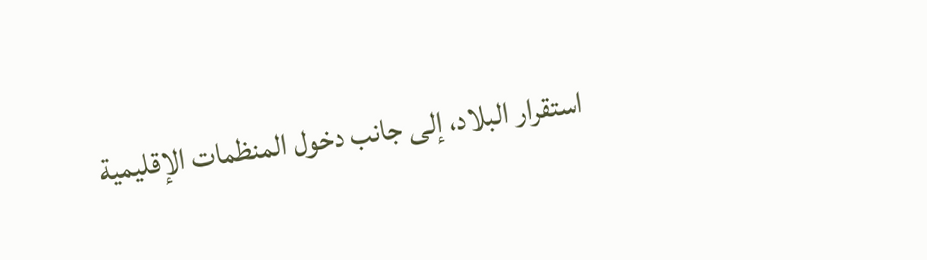استقرار البلاد، إلى جانب دخول المنظمات الإقليمية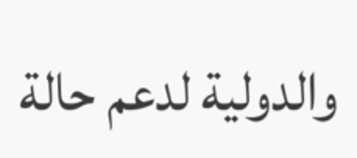والدولية لدعم حالة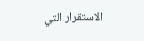الاستقرار التي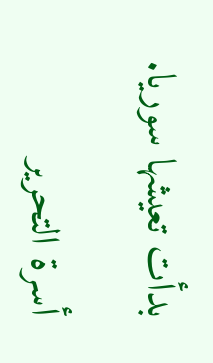بدأت تعيشها سوريا.

أسرة التحرير